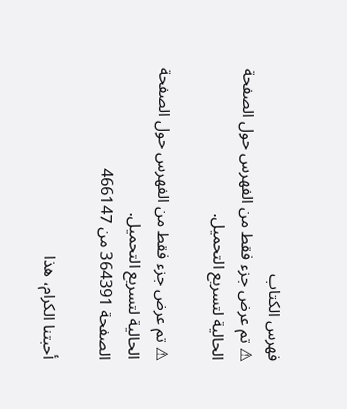فهرس الكتاب
⚠ تم عرض جزء فقط من الفهرس حول الصفحة الحالية لتسريع التحميل.

⚠ تم عرض جزء فقط من الفهرس حول الصفحة الحالية لتسريع التحميل.
الصفحة 364391 من 466147

أحبتنا الكرام، هذا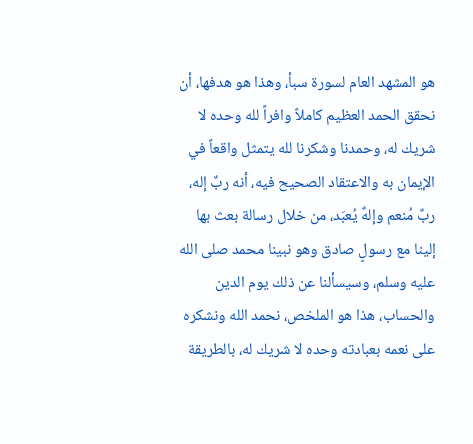هو المشهد العام لسورة سبأ، وهذا هو هدفها، أن نحقق الحمد العظيم كاملاً وافراً لله وحده لا شريك له، وحمدنا وشكرنا لله يتمثل واقعاً في الإيمان به والاعتقاد الصحيح فيه، أنه ربٌ إله، ربٌ مُنعم وإلهٌ يُعبَد، من خلال رسالة بعث بها إلينا مع رسولٍ صادق وهو نبينا محمد صلى الله عليه وسلم، وسيسألنا عن ذلك يوم الدين والحساب، هذا هو الملخص، نحمد الله ونشكره على نعمه بعبادته وحده لا شريك له، بالطريقة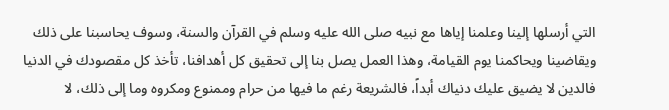التي أرسلها إلينا وعلمنا إياها مع نبيه صلى الله عليه وسلم في القرآن والسنة، وسوف يحاسبنا على ذلك ويقاضينا ويحاكمنا يوم القيامة، وهذا العمل يصل بنا إلى تحقيق كل أهدافنا، تأخذ كل مقصودك في الدنيا فالدين لا يضيق عليك دنياك أبداً، فالشريعة رغم ما فيها من حرام وممنوع ومكروه وما إلى ذلك، لا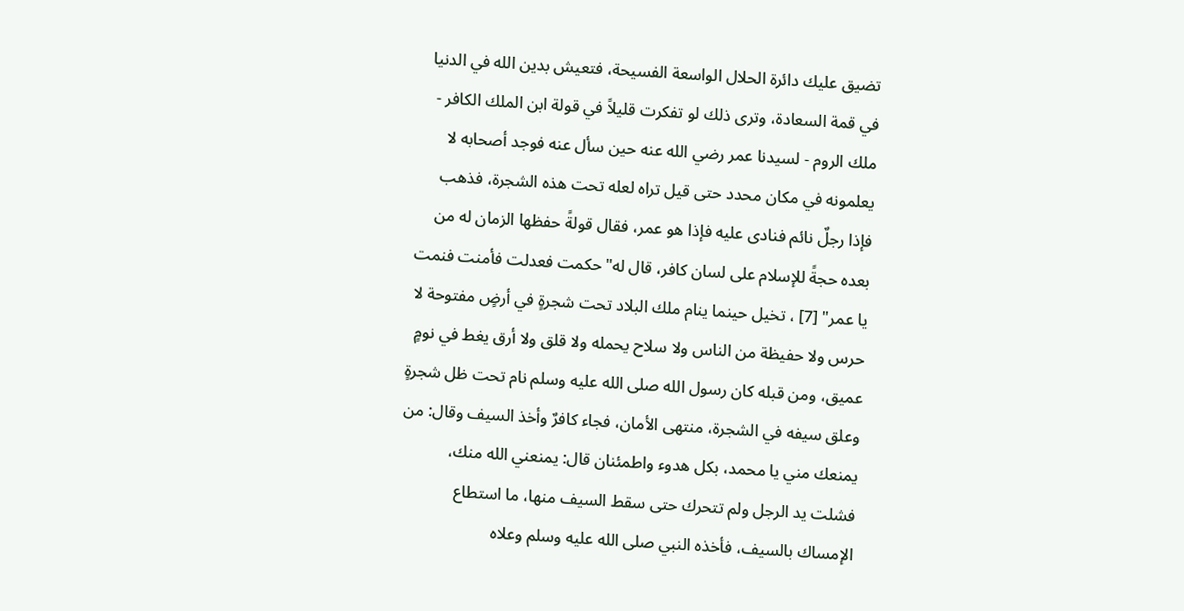تضيق عليك دائرة الحلال الواسعة الفسيحة، فتعيش بدين الله في الدنيا في قمة السعادة، وترى ذلك لو تفكرت قليلاً في قولة ابن الملك الكافر - ملك الروم - لسيدنا عمر رضي الله عنه حين سأل عنه فوجد أصحابه لا يعلمونه في مكان محدد حتى قيل تراه لعله تحت هذه الشجرة، فذهب فإذا رجلٌ نائم فنادى عليه فإذا هو عمر، فقال قولةً حفظها الزمان له من بعده حجةً للإسلام على لسان كافر، قال له"حكمت فعدلت فأمنت فنمت يا عمر" [7] ، تخيل حينما ينام ملك البلاد تحت شجرةٍ في أرضٍ مفتوحة لا حرس ولا حفيظة من الناس ولا سلاح يحمله ولا قلق ولا أرق يغط في نومٍ عميق، ومن قبله كان رسول الله صلى الله عليه وسلم نام تحت ظل شجرةٍ وعلق سيفه في الشجرة، منتهى الأمان، فجاء كافرٌ وأخذ السيف وقال: من يمنعك مني يا محمد، بكل هدوء واطمئنان قال: يمنعني الله منك، فشلت يد الرجل ولم تتحرك حتى سقط السيف منها، ما استطاع الإمساك بالسيف، فأخذه النبي صلى الله عليه وسلم وعلاه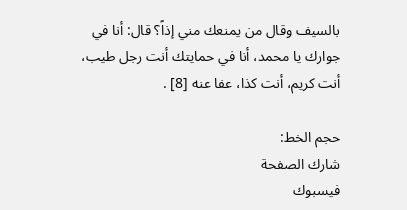بالسيف وقال من يمنعك مني إذاً؟ قال: أنا في جوارك يا محمد، أنا في حمايتك أنت رجل طيب، أنت كريم، أنت كذا، عفا عنه [8] .

حجم الخط:
شارك الصفحة
فيسبوك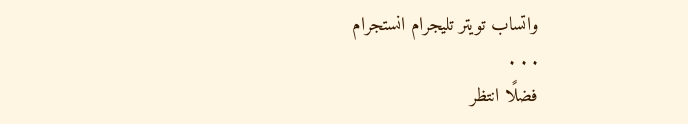واتساب تويتر تليجرام انستجرام
. . .
فضلًا انتظر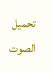تحميل الصوت